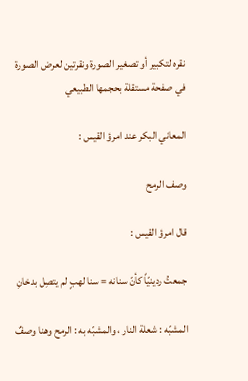نقره لتكبير أو تصغير الصورة ونقرتين لعرض الصورة في صفحة مستقلة بحجمها الطبيعي

المعاني البكر عند امرؤ القيس :

وصف الرمح

قال امرؤ القيس :

جمعتُ ردينيّاً كأنّ سنانه = سنا لهبٍ لم يتصِل بدخانِ

المشبّه : شعلة النار ، والمشبّه به : الرمح وهنا وصفٌ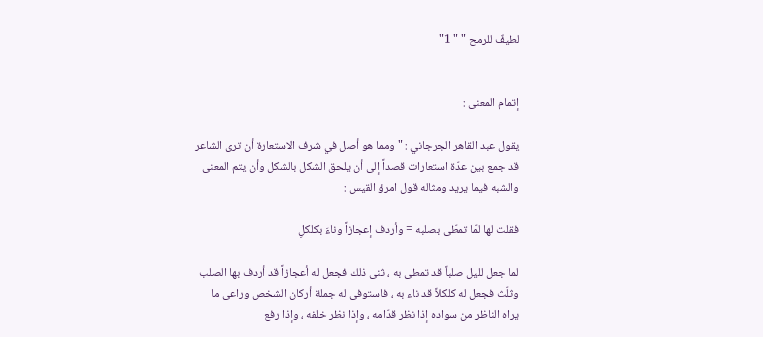لطيفٌ للرمح " " 1"


إتمام المعنى :

يقول عبد القاهر الجرجاني : " ومما هو أصل في شرف الاستعارة أن ترى الشاعر قد جمع بين عدّة استعارات قصداً إلى أن يلحق الشكل بالشكل وأن يتم المعنى والشبه فيما يريد ومثاله قول امرؤ القيس :

فقلت لها لمّا تمطّى بصلبه = وأردف إعجازاً وناءَ بكلكلِ

لما جعل لليل صلباً قد تمطى به ، ثنى ذلك فجعل له أعجازاً قد أردف بها الصلب وثلّث فجعل له كلكلاً قد ناء به ، فاستوفى له جملة أركان الشخص وراعى ما يراه الناظر من سواده إذا نظر قدّامه ، وإذا نظر خلفه ، وإذا رفع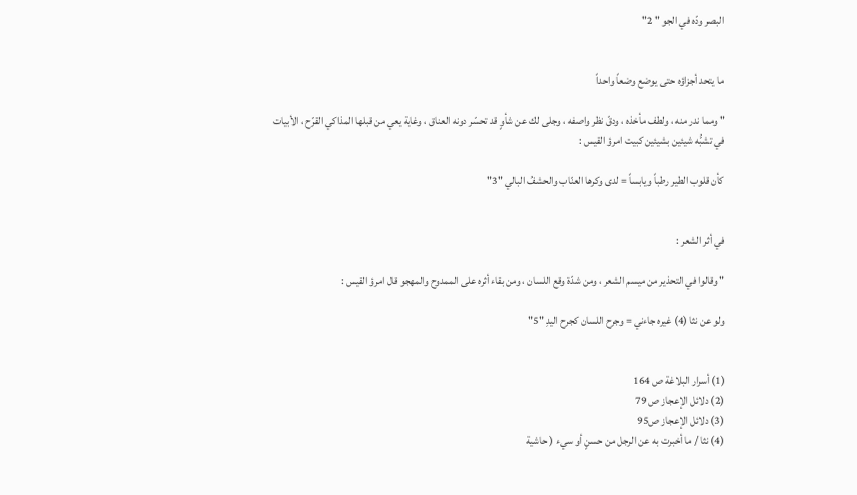البصر ودّه في الجو " 2"


ما يتحد أجزاؤه حتى يوضع وضعاً واحداً

" ومما ندر منه ، ولطف مأخذه ، ودقّ نظر واصفه ، وجلى لك عن شأوٍ قد تحسّر دونه العناق ، وغاية يعي من قبلها المذاكي القرّح ، الأبيات في تشبُّه شيئين بشيئين كبيت امرؤ القيس :

كأن قلوب الطير رطباً ويابساً = لدى وكرها العنّاب والحشفُ البالي "3"


في أثر الشعر :

" وقالوا في التحذير من ميسم الشعر ، ومن شدّة وقع اللسان ، ومن بقاء أثره على الممدوح والمهجو قال امرؤ القيس :

ولو عن نثا (4) غيره جاءني = وجرح اللسان كجرح اليدِ "5"


(1) أسرار البلاغة ص 164
(2) دلائل الإعجاز ص 79
(3) دلائل الإعجاز ص95
(4) نثا / ما أخبرت به عن الرجل من حسنٍ أو سيء ( حاشية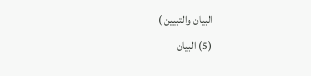البيان والتبيين )
(5) البيان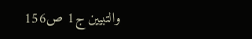والتبيين ج1 ص156